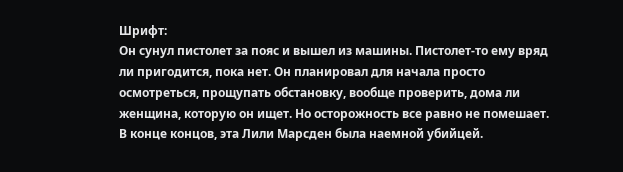Шрифт:
Он сунул пистолет за пояс и вышел из машины. Пистолет-то ему вряд ли пригодится, пока нет. Он планировал для начала просто осмотреться, прощупать обстановку, вообще проверить, дома ли женщина, которую он ищет. Но осторожность все равно не помешает. В конце концов, эта Лили Марсден была наемной убийцей.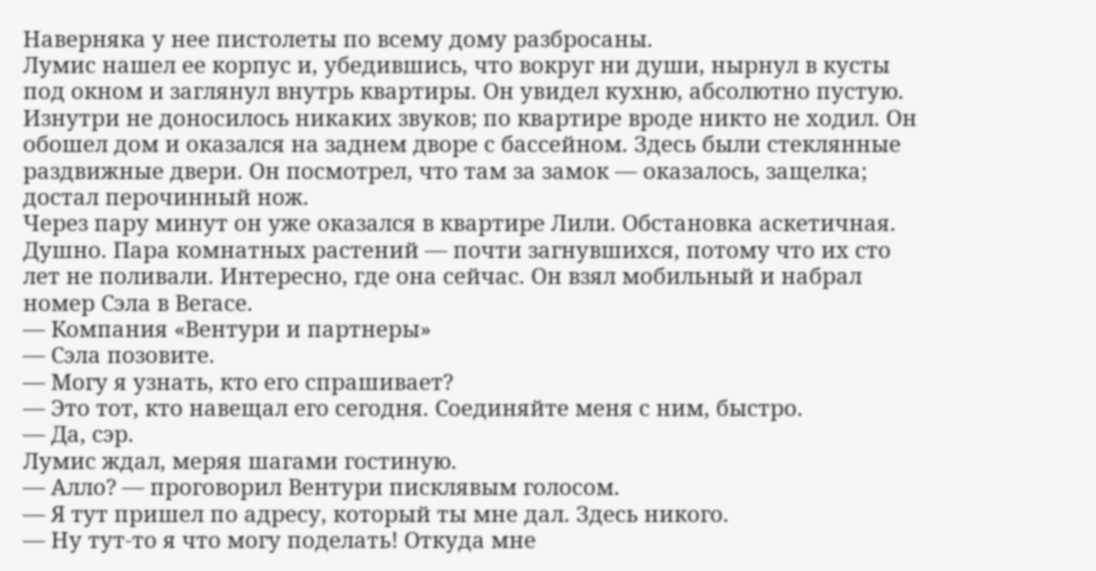Наверняка у нее пистолеты по всему дому разбросаны.
Лумис нашел ее корпус и, убедившись, что вокруг ни души, нырнул в кусты под окном и заглянул внутрь квартиры. Он увидел кухню, абсолютно пустую. Изнутри не доносилось никаких звуков; по квартире вроде никто не ходил. Он обошел дом и оказался на заднем дворе с бассейном. Здесь были стеклянные раздвижные двери. Он посмотрел, что там за замок — оказалось, защелка; достал перочинный нож.
Через пару минут он уже оказался в квартире Лили. Обстановка аскетичная. Душно. Пара комнатных растений — почти загнувшихся, потому что их сто лет не поливали. Интересно, где она сейчас. Он взял мобильный и набрал номер Сэла в Вегасе.
— Компания «Вентури и партнеры»
— Сэла позовите.
— Могу я узнать, кто его спрашивает?
— Это тот, кто навещал его сегодня. Соединяйте меня с ним, быстро.
— Да, сэр.
Лумис ждал, меряя шагами гостиную.
— Алло? — проговорил Вентури писклявым голосом.
— Я тут пришел по адресу, который ты мне дал. Здесь никого.
— Ну тут-то я что могу поделать! Откуда мне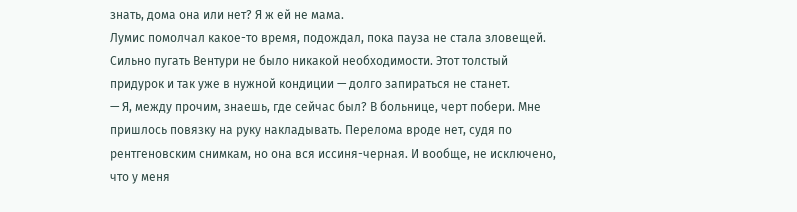знать, дома она или нет? Я ж ей не мама.
Лумис помолчал какое-то время, подождал, пока пауза не стала зловещей. Сильно пугать Вентури не было никакой необходимости. Этот толстый придурок и так уже в нужной кондиции — долго запираться не станет.
— Я, между прочим, знаешь, где сейчас был? В больнице, черт побери. Мне пришлось повязку на руку накладывать. Перелома вроде нет, судя по рентгеновским снимкам, но она вся иссиня-черная. И вообще, не исключено, что у меня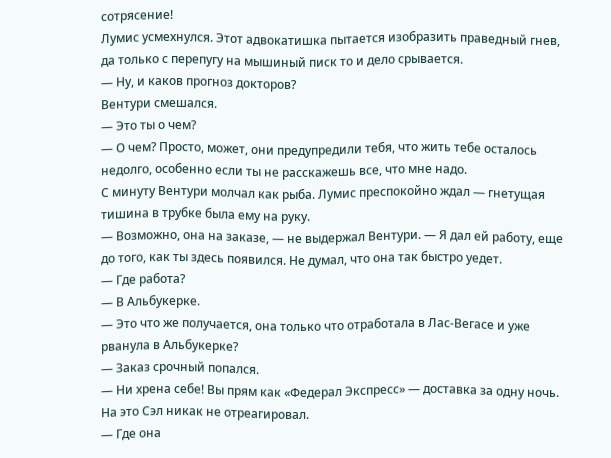сотрясение!
Лумис усмехнулся. Этот адвокатишка пытается изобразить праведный гнев, да только с перепугу на мышиный писк то и дело срывается.
— Ну, и каков прогноз докторов?
Вентури смешался.
— Это ты о чем?
— О чем? Просто, может, они предупредили тебя, что жить тебе осталось недолго, особенно если ты не расскажешь все, что мне надо.
С минуту Вентури молчал как рыба. Лумис преспокойно ждал — гнетущая тишина в трубке была ему на руку.
— Возможно, она на заказе, — не выдержал Вентури. — Я дал ей работу, еще до того, как ты здесь появился. Не думал, что она так быстро уедет.
— Где работа?
— В Альбукерке.
— Это что же получается, она только что отработала в Лас-Вегасе и уже рванула в Альбукерке?
— Заказ срочный попался.
— Ни хрена себе! Вы прям как «Федерал Экспресс» — доставка за одну ночь.
На это Сэл никак не отреагировал.
— Где она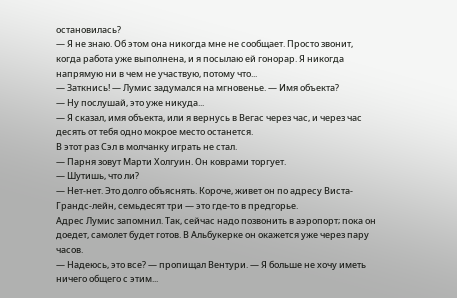остановилась?
— Я не знаю. Об этом она никогда мне не сообщает. Просто звонит, когда работа уже выполнена, и я посылаю ей гонорар. Я никогда напрямую ни в чем не участвую, потому что...
— Заткнись! — Лумис задумался на мгновенье. — Имя объекта?
— Ну послушай, это уже никуда...
— Я сказал, имя объекта, или я вернусь в Вегас через час, и через час десять от тебя одно мокрое место останется.
В этот раз Сэл в молчанку играть не стал.
— Парня зовут Марти Холгуин. Он коврами торгует.
— Шутишь, что ли?
— Нет-нет. Это долго объяснять. Короче, живет он по адресу Виста-Грандс-лейн, семьдесят три — это где-то в предгорье.
Адрес Лумис запомнил. Так, сейчас надо позвонить в аэропорт; пока он доедет, самолет будет готов. В Альбукерке он окажется уже через пару часов.
— Надеюсь, это все? — пропищал Вентури. — Я больше не хочу иметь ничего общего с этим...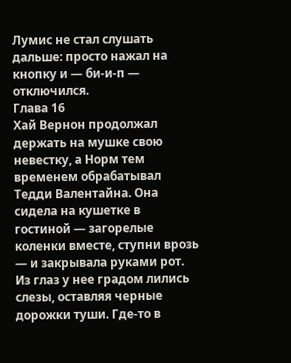Лумис не стал слушать дальше: просто нажал на кнопку и — би-и-п — отключился.
Глава 16
Хай Вернон продолжал держать на мушке свою невестку, а Норм тем временем обрабатывал Тедди Валентайна. Она сидела на кушетке в гостиной — загорелые коленки вместе, ступни врозь — и закрывала руками рот. Из глаз у нее градом лились слезы, оставляя черные дорожки туши. Где-то в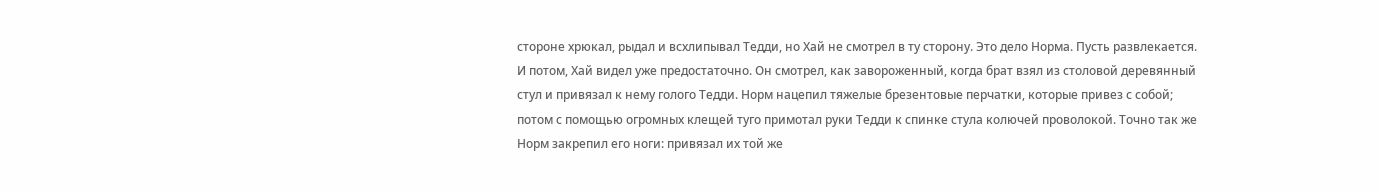стороне хрюкал, рыдал и всхлипывал Тедди, но Хай не смотрел в ту сторону. Это дело Норма. Пусть развлекается.
И потом, Хай видел уже предостаточно. Он смотрел, как завороженный, когда брат взял из столовой деревянный стул и привязал к нему голого Тедди. Норм нацепил тяжелые брезентовые перчатки, которые привез с собой; потом с помощью огромных клещей туго примотал руки Тедди к спинке стула колючей проволокой. Точно так же Норм закрепил его ноги: привязал их той же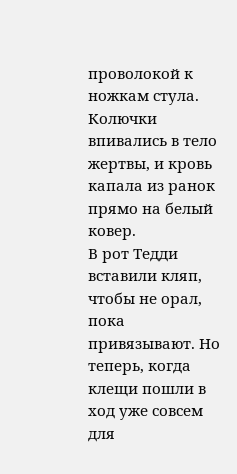проволокой к ножкам стула. Колючки впивались в тело жертвы, и кровь капала из ранок прямо на белый ковер.
В рот Тедди вставили кляп, чтобы не орал, пока привязывают. Но теперь, когда клещи пошли в ход уже совсем для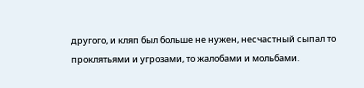другого, и кляп был больше не нужен, несчастный сыпал то проклятьями и угрозами, то жалобами и мольбами.